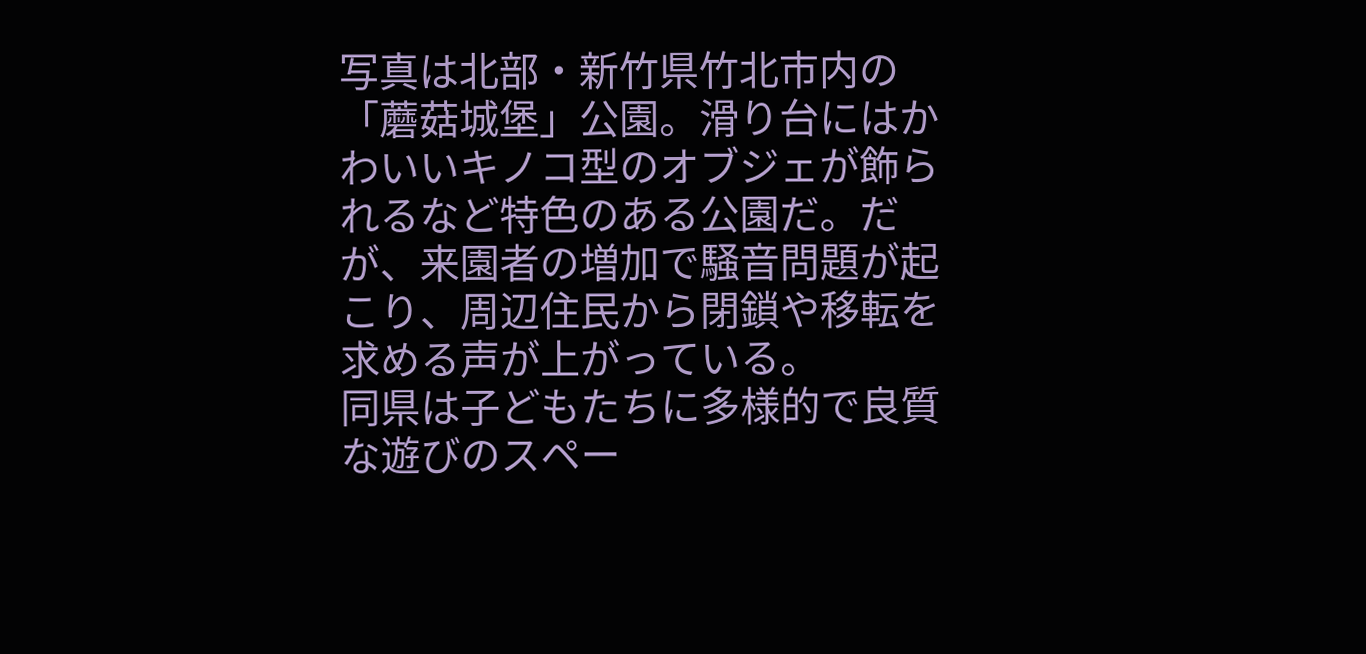写真は北部・新竹県竹北市内の「蘑菇城堡」公園。滑り台にはかわいいキノコ型のオブジェが飾られるなど特色のある公園だ。だが、来園者の増加で騒音問題が起こり、周辺住民から閉鎖や移転を求める声が上がっている。
同県は子どもたちに多様的で良質な遊びのスペー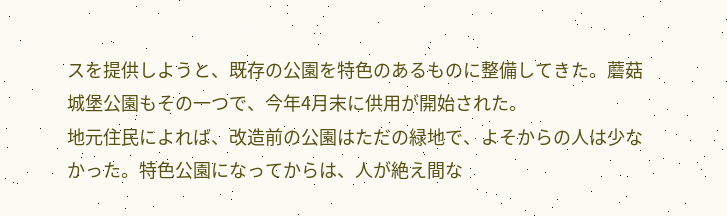スを提供しようと、既存の公園を特色のあるものに整備してきた。蘑菇城堡公園もその一つで、今年4月末に供用が開始された。
地元住民によれば、改造前の公園はただの緑地で、よそからの人は少なかった。特色公園になってからは、人が絶え間な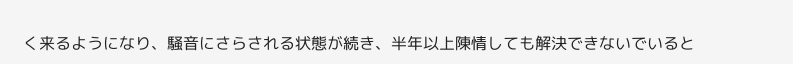く来るようになり、騒音にさらされる状態が続き、半年以上陳情しても解決できないでいると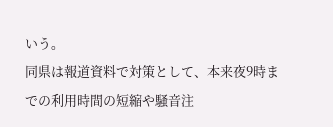いう。
同県は報道資料で対策として、本来夜9時までの利用時間の短縮や騒音注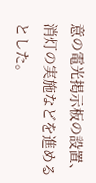意の電光掲示板の設置、消灯の実施などを進めるとした。